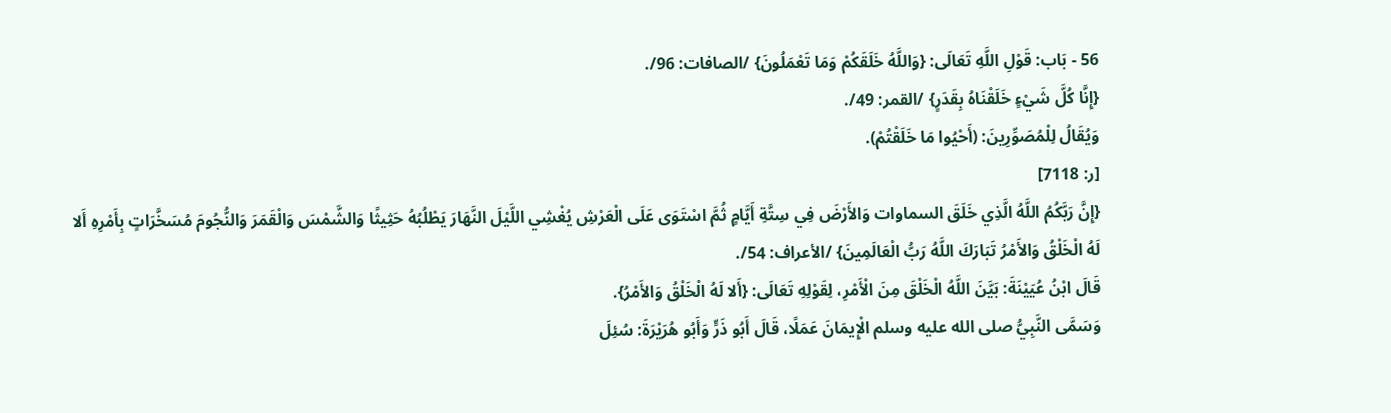56 - بَاب: قَوْلِ اللَّهِ تَعَالَى: {وَاللَّهُ خَلَقَكُمْ وَمَا تَعْمَلُونَ} /الصافات: 96/.
{إِنَّا كُلَّ شَيْءٍ خَلَقْنَاهُ بِقَدَرٍ} /القمر: 49/.
وَيُقَالُ لِلْمُصَوِّرِينَ: (أَحْيُوا مَا خَلَقْتُمْ).
[ر: 7118]
{إِنَّ رَبَّكُمُ اللَّهُ الَّذِي خَلَقَ السماوات وَالأَرْضَ فِي سِتَّةِ أَيَّامٍ ثُمَّ اسْتَوَى عَلَى الْعَرْشِ يُغْشِي اللَّيْلَ النَّهَارَ يَطْلُبُهُ حَثِيثًا وَالشَّمْسَ وَالْقَمَرَ وَالنُّجُومَ مُسَخَّرَاتٍ بِأَمْرِهِ أَلا لَهُ الْخَلْقُ وَالأَمْرُ تَبَارَكَ اللَّهُ رَبُّ الْعَالَمِينَ} /الأعراف: 54/.
قَالَ ابْنُ عُيَيْنَةَ: بَيَّنَ اللَّهُ الْخَلْقَ مِنَ الْأَمْرِ، لِقَوْلِهِ تَعَالَى: {أَلا لَهُ الْخَلْقُ وَالأَمْرُ}.
وَسَمَّى النَّبِيُّ صلى الله عليه وسلم الْإِيمَانَ عَمَلًا، قَالَ أَبُو ذَرٍّ وَأَبُو هُرَيْرَةَ: سُئِلَ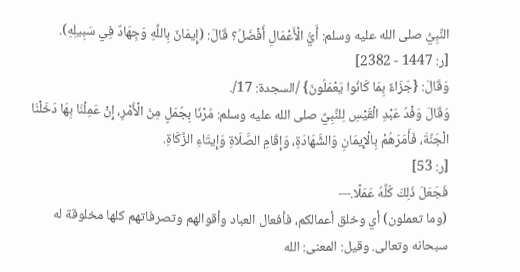النَّبِيُّ صلى الله عليه وسلم: أَيُّ الْأَعْمَالِ أَفْضَلُ؟ قَالَ: (إِيمَانٌ بِاللَّهِ وَجِهَادٌ فِي سَبِيلِهِ).
[ر: 1447 - 2382]
وَقَالَ: {جَزَاءً بِمَا كَانُوا يَعْمَلُونَ} /السجدة: 17/.
وَقَالَ وَفْدُ عَبْدِ الْقَيْسِ لِلنَّبِيِّ صلى الله عليه وسلم: مُرْنَا بِجُمَلٍ مِنَ الْأَمْرِ، إِنْ عَمِلْنَا بِهَا دَخَلْنَا الْجَنَّةَ، فَأَمَرَهُمْ بِالْإِيمَانِ وَالشَّهَادَةِ، وَإِقَامِ الصَّلَاةِ وَإِيتَاءِ الزَّكَاةِ.
[ر: 53]
فَجَعَلَ ذَلِكَ كُلَّهُ عَمَلًا.---
(وما تعملون) أي وخلق أعمالكم، فأفعال العباد وأقوالهم وتصرفاتهم كلها مخلوقة له سبحانه وتعالى. وقيل: المعنى: الله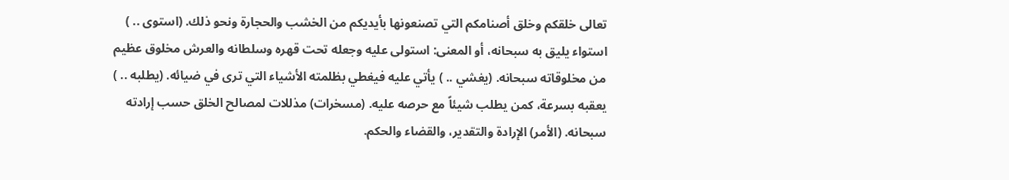تعالى خلقكم وخلق أصنامكم التي تصنعونها بأيديكم من الخشب والحجارة ونحو ذلك. (استوى .. ) استواء يليق به سبحانه، أو المعنى: استولى عليه وجعله تحت قهره وسلطانه والعرش مخلوق عظيم من مخلوقاته سبحانه. (يغشي .. ) يأتي عليه فيغطي بظلمته الأشياء التي ترى في ضيائه. (يطلبه .. ) يعقبه بسرعة، كمن يطلب شيئاً مع حرصه عليه. (مسخرات) مذللات لمصالح الخلق حسب إرادته سبحانه. (الأمر) الإرادة والتقدير، والقضاء والحكم.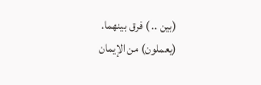(بين .. ) فرق بينهما. (يعملون) من الإيمان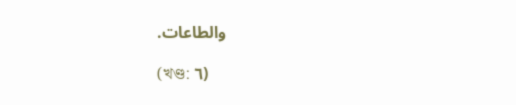والطاعات.

(খণ্ড: ٦)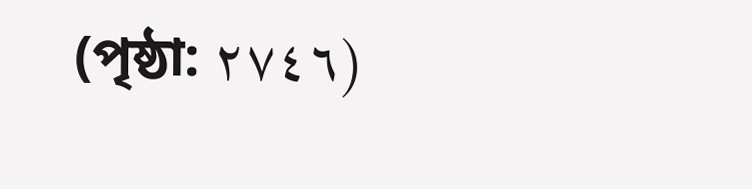(পৃষ্ঠা: ٢٧٤٦)